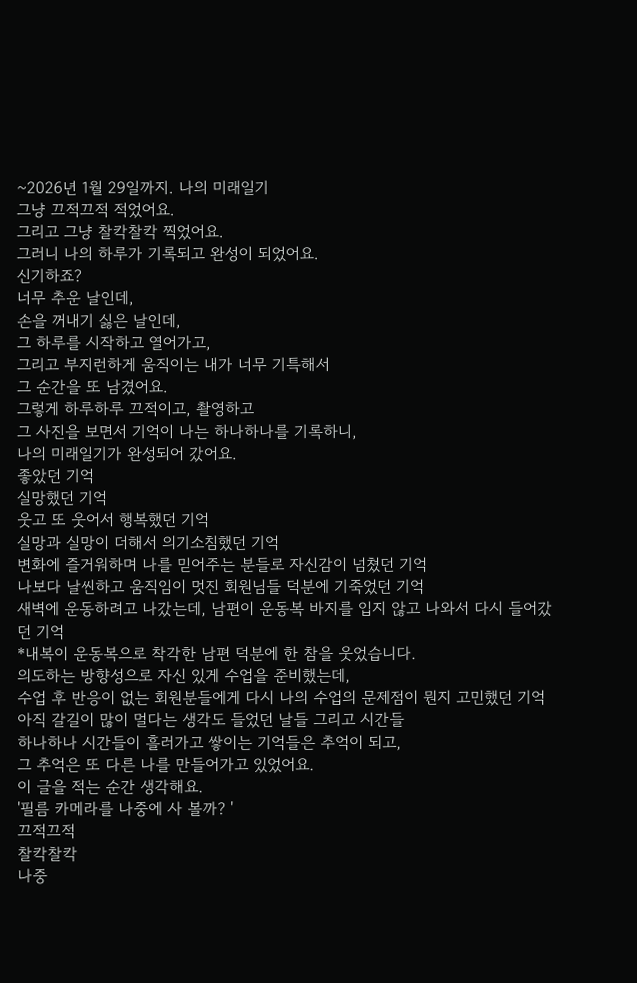~2026년 1월 29일까지. 나의 미래일기
그냥 끄적끄적 적었어요.
그리고 그냥 찰칵찰칵 찍었어요.
그러니 나의 하루가 기록되고 완성이 되었어요.
신기하죠?
너무 추운 날인데,
손을 꺼내기 싫은 날인데,
그 하루를 시작하고 열어가고,
그리고 부지런하게 움직이는 내가 너무 기특해서
그 순간을 또 남겼어요.
그렇게 하루하루 끄적이고, 촬영하고
그 사진을 보면서 기억이 나는 하나하나를 기록하니,
나의 미래일기가 완성되어 갔어요.
좋았던 기억
실망했던 기억
웃고 또 웃어서 행복했던 기억
실망과 실망이 더해서 의기소침했던 기억
변화에 즐거워하며 나를 믿어주는 분들로 자신감이 넘쳤던 기억
나보다 날씬하고 움직임이 멋진 회원님들 덕분에 기죽었던 기억
새벽에 운동하려고 나갔는데, 남편이 운동복 바지를 입지 않고 나와서 다시 들어갔던 기억
*내복이 운동복으로 착각한 남편 덕분에 한 참을 웃었습니다.
의도하는 방향성으로 자신 있게 수업을 준비했는데,
수업 후 반응이 없는 회원분들에게 다시 나의 수업의 문제점이 뭔지 고민했던 기억
아직 갈길이 많이 멀다는 생각도 들었던 날들 그리고 시간들
하나하나 시간들이 흘러가고 쌓이는 기억들은 추억이 되고,
그 추억은 또 다른 나를 만들어가고 있었어요.
이 글을 적는 순간 생각해요.
'필름 카메라를 나중에 사 볼까? '
끄적끄적
찰칵찰칵
나중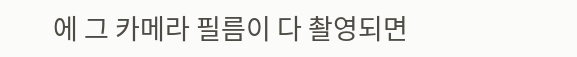에 그 카메라 필름이 다 촬영되면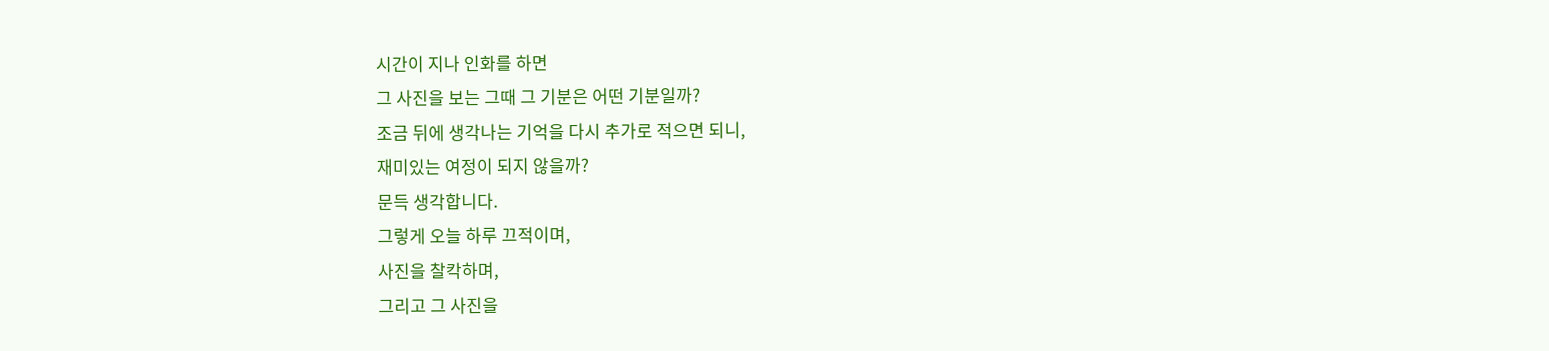시간이 지나 인화를 하면
그 사진을 보는 그때 그 기분은 어떤 기분일까?
조금 뒤에 생각나는 기억을 다시 추가로 적으면 되니,
재미있는 여정이 되지 않을까?
문득 생각합니다.
그렇게 오늘 하루 끄적이며,
사진을 찰칵하며,
그리고 그 사진을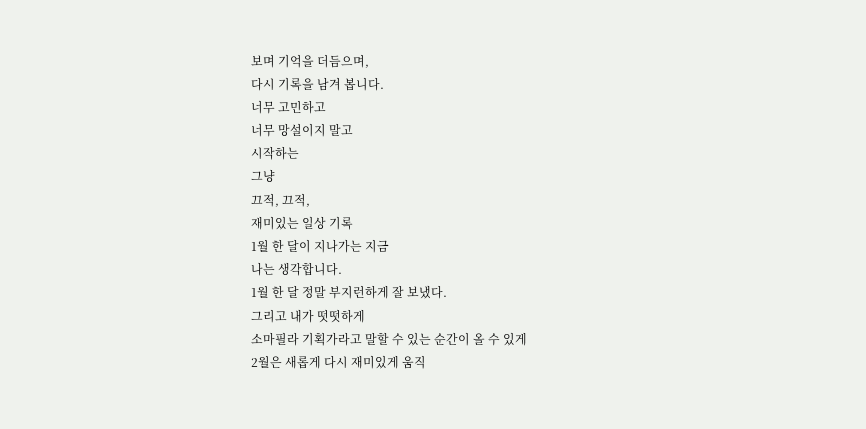보며 기억을 더듬으며,
다시 기록을 남겨 봅니다.
너무 고민하고
너무 망설이지 말고
시작하는
그냥
끄적, 끄적,
재미있는 일상 기록
1월 한 달이 지나가는 지금
나는 생각합니다.
1월 한 달 정말 부지런하게 잘 보냈다.
그리고 내가 떳떳하게
소마필라 기획가라고 말할 수 있는 순간이 올 수 있게
2월은 새롭게 다시 재미있게 움직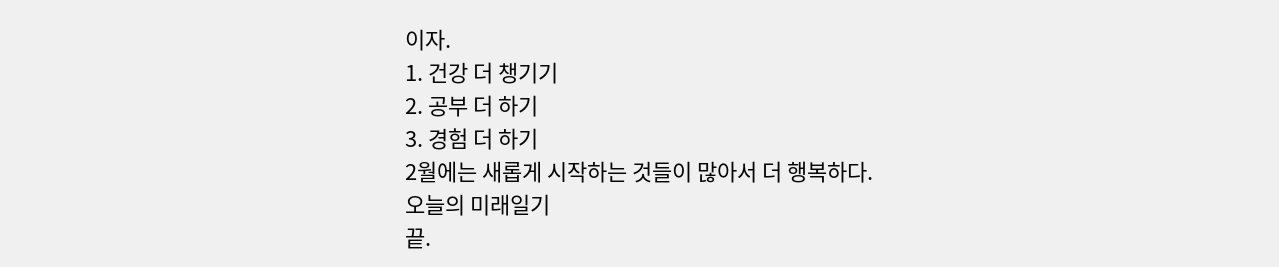이자.
1. 건강 더 챙기기
2. 공부 더 하기
3. 경험 더 하기
2월에는 새롭게 시작하는 것들이 많아서 더 행복하다.
오늘의 미래일기
끝.